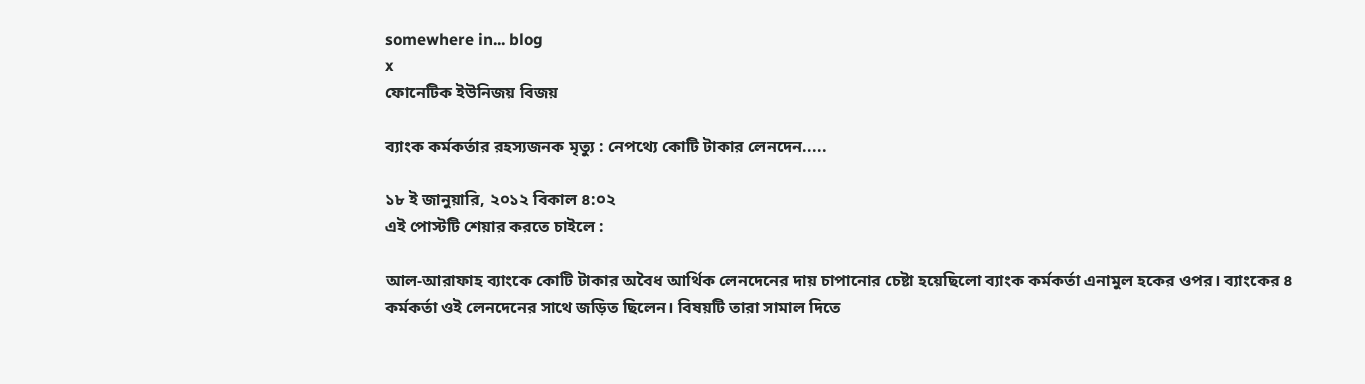somewhere in... blog
x
ফোনেটিক ইউনিজয় বিজয়

ব্যাংক কর্মকর্তার রহস্যজনক মৃত্যু : নেপথ্যে কোটি টাকার লেনদেন.....

১৮ ই জানুয়ারি, ২০১২ বিকাল ৪:০২
এই পোস্টটি শেয়ার করতে চাইলে :

আল-আরাফাহ ব্যাংকে কোটি টাকার অবৈধ আর্থিক লেনদেনের দায় চাপানোর চেষ্টা হয়েছিলো ব্যাংক কর্মকর্তা এনামুল হকের ওপর। ব্যাংকের ৪ কর্মকর্তা ওই লেনদেনের সাথে জড়িত ছিলেন। বিষয়টি তারা সামাল দিতে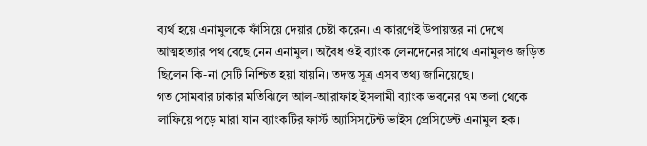ব্যর্থ হয়ে এনামুলকে ফাঁসিয়ে দেয়ার চেষ্টা করেন। এ কারণেই উপায়ন্তর না দেখে আত্মহত্যার পথ বেছে নেন এনামুল। অবৈধ ওই ব্যাংক লেনদেনের সাথে এনামুলও জড়িত ছিলেন কি-না সেটি নিশ্চিত হয়া যায়নি। তদন্ত সূত্র এসব তথ্য জানিয়েছে।
গত সোমবার ঢাকার মতিঝিলে আল-আরাফাহ ইসলামী ব্যাংক ভবনের ৭ম তলা থেকে লাফিয়ে পড়ে মারা যান ব্যাংকটির ফার্স্ট অ্যাসিসটেন্ট ভাইস প্রেসিডেন্ট এনামুল হক।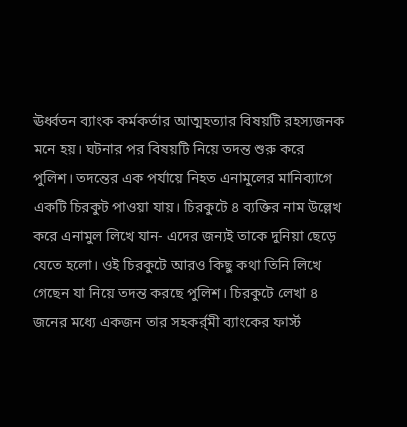ঊর্ধ্বতন ব্যাংক কর্মকর্তার আত্মহত্যার বিষয়টি রহস্যজনক মনে হয়। ঘটনার পর বিষয়টি নিয়ে তদন্ত শুরু করে পুলিশ। তদন্তের এক পর্যায়ে নিহত এনামুলের মানিব্যাগে একটি চিরকুট পাওয়া যায়। চিরকুটে ৪ ব্যক্তির নাম উল্লেখ করে এনামুল লিখে যান- এদের জন্যই তাকে দুনিয়া ছেড়ে যেতে হলো। ওই চিরকুটে আরও কিছু কথা তিনি লিখে গেছেন যা নিয়ে তদন্ত করছে পুলিশ। চিরকুটে লেখা ৪ জনের মধ্যে একজন তার সহকর্র্মী ব্যাংকের ফার্স্ট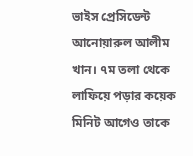ভাইস প্রেসিডেন্ট আনোয়ারুল আলীম খান। ৭ম তলা থেকে লাফিয়ে পড়ার কয়েক মিনিট আগেও তাকে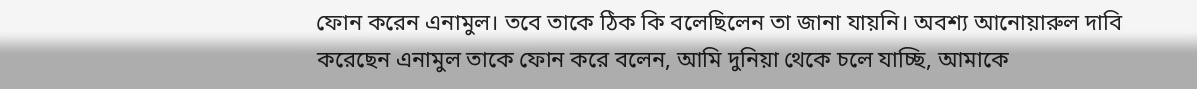ফোন করেন এনামুল। তবে তাকে ঠিক কি বলেছিলেন তা জানা যায়নি। অবশ্য আনোয়ারুল দাবি করেছেন এনামুল তাকে ফোন করে বলেন, আমি দুনিয়া থেকে চলে যাচ্ছি, আমাকে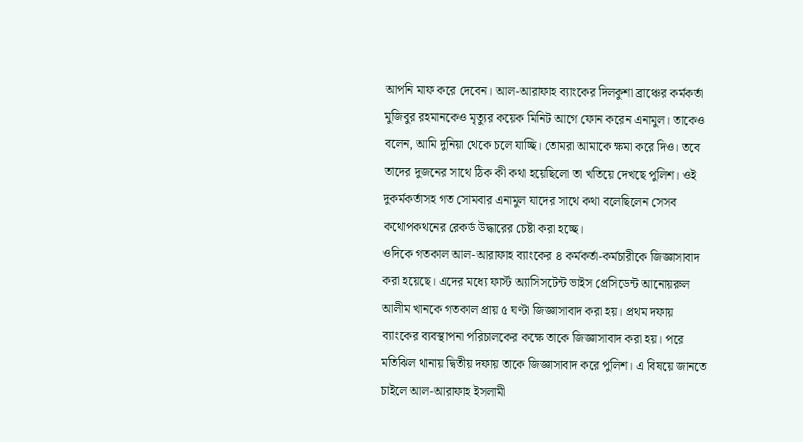আপনি মাফ করে দেবেন। আল-আরাফাহ ব্যাংকের দিলকুশা ব্রাঞ্চের কর্মকর্তা মুজিবুর রহমানকেও মৃত্যুর কয়েক মিনিট আগে ফোন করেন এনামুল। তাকেও বলেন, আমি দুনিয়া থেকে চলে যাচ্ছি। তোমরা আমাকে ক্ষমা করে দিও। তবে তাদের দুজনের সাথে ঠিক কী কথা হয়েছিলো তা খতিয়ে দেখছে পুলিশ। ওই দুকর্মকর্তাসহ গত সোমবার এনামুল যাদের সাথে কথা বলেছিলেন সেসব কথোপকথনের রেকর্ড উদ্ধারের চেষ্টা করা হচ্ছে।
ওদিকে গতকাল আল-আরাফাহ ব্যাংকের ৪ কর্মকর্তা-কর্মচারীকে জিজ্ঞাসাবাদ করা হয়েছে। এদের মধ্যে ফার্স্ট অ্যাসিসটেন্ট ভাইস প্রেসিডেন্ট আনোয়রুল আলীম খানকে গতকাল প্রায় ৫ ঘণ্টা জিজ্ঞাসাবাদ করা হয়। প্রথম দফায় ব্যাংকের ব্যবস্থাপনা পরিচালকের কক্ষে তাকে জিজ্ঞাসাবাদ করা হয়। পরে মতিঝিল থানায় দ্বিতীয় দফায় তাকে জিজ্ঞাসাবাদ করে পুলিশ। এ বিষয়ে জানতে চাইলে আল-আরাফাহ ইসলামী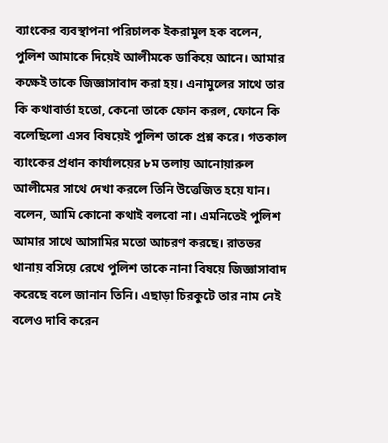ব্যাংকের ব্যবস্থাপনা পরিচালক ইকরামুল হক বলেন, পুলিশ আমাকে দিয়েই আলীমকে ডাকিয়ে আনে। আমার কক্ষেই তাকে জিজ্ঞাসাবাদ করা হয়। এনামুলের সাথে তার কি কথাবার্তা হতো, কেনো তাকে ফোন করল, ফোনে কি বলেছিলো এসব বিষয়েই পুলিশ তাকে প্রশ্ন করে। গতকাল ব্যাংকের প্রধান কার্যালয়ের ৮ম তলায় আনোয়ারুল আলীমের সাথে দেখা করলে তিনি উত্তেজিত হয়ে যান। বলেন, আমি কোনো কথাই বলবো না। এমনিতেই পুলিশ আমার সাথে আসামির মতো আচরণ করছে। রাতভর থানায় বসিয়ে রেখে পুলিশ তাকে নানা বিষয়ে জিজ্ঞাসাবাদ করেছে বলে জানান তিনি। এছাড়া চিরকুটে তার নাম নেই বলেও দাবি করেন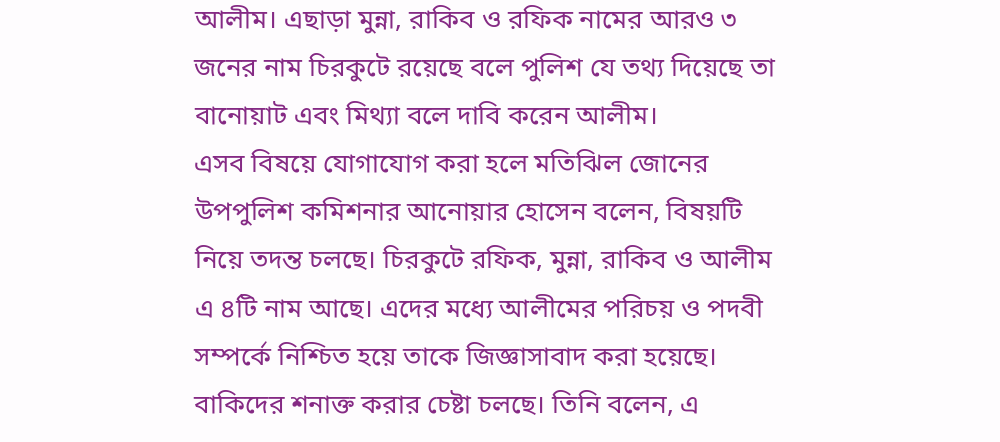আলীম। এছাড়া মুন্না, রাকিব ও রফিক নামের আরও ৩ জনের নাম চিরকুটে রয়েছে বলে পুলিশ যে তথ্য দিয়েছে তা বানোয়াট এবং মিথ্যা বলে দাবি করেন আলীম।
এসব বিষয়ে যোগাযোগ করা হলে মতিঝিল জোনের উপপুলিশ কমিশনার আনোয়ার হোসেন বলেন, বিষয়টি নিয়ে তদন্ত চলছে। চিরকুটে রফিক, মুন্না, রাকিব ও আলীম এ ৪টি নাম আছে। এদের মধ্যে আলীমের পরিচয় ও পদবী সম্পর্কে নিশ্চিত হয়ে তাকে জিজ্ঞাসাবাদ করা হয়েছে। বাকিদের শনাক্ত করার চেষ্টা চলছে। তিনি বলেন, এ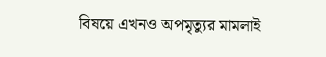বিষয়ে এখনও অপমৃত্যুর মামলাই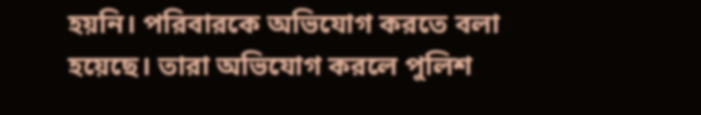হয়নি। পরিবারকে অভিযোগ করতে বলা হয়েছে। তারা অভিযোগ করলে পুলিশ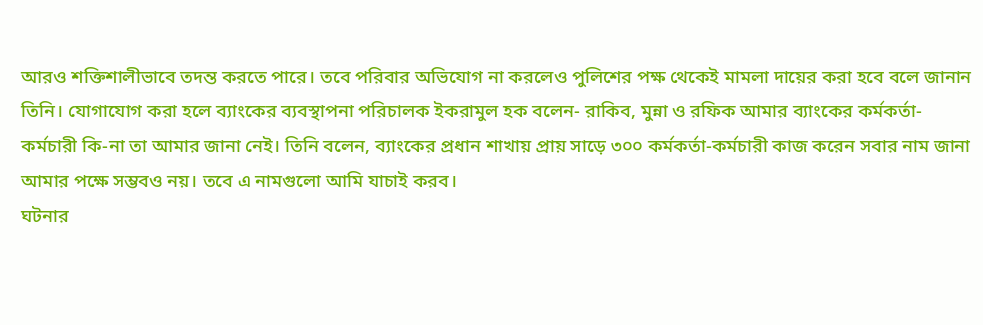আরও শক্তিশালীভাবে তদন্ত করতে পারে। তবে পরিবার অভিযোগ না করলেও পুলিশের পক্ষ থেকেই মামলা দায়ের করা হবে বলে জানান তিনি। যোগাযোগ করা হলে ব্যাংকের ব্যবস্থাপনা পরিচালক ইকরামুল হক বলেন- রাকিব, মুন্না ও রফিক আমার ব্যাংকের কর্মকর্তা-কর্মচারী কি-না তা আমার জানা নেই। তিনি বলেন, ব্যাংকের প্রধান শাখায় প্রায় সাড়ে ৩০০ কর্মকর্তা-কর্মচারী কাজ করেন সবার নাম জানা আমার পক্ষে সম্ভবও নয়। তবে এ নামগুলো আমি যাচাই করব।
ঘটনার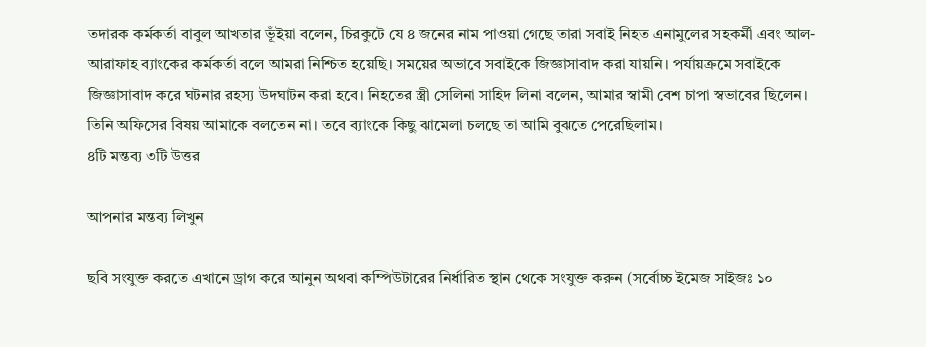তদারক কর্মকর্তা বাবুল আখতার ভূঁইয়া বলেন, চিরকুটে যে ৪ জনের নাম পাওয়া গেছে তারা সবাই নিহত এনামুলের সহকর্মী এবং আল-আরাফাহ ব্যাংকের কর্মকর্তা বলে আমরা নিশ্চিত হয়েছি। সময়ের অভাবে সবাইকে জিজ্ঞাসাবাদ করা যায়নি। পর্যায়ক্রমে সবাইকে জিজ্ঞাসাবাদ করে ঘটনার রহস্য উদঘাটন করা হবে। নিহতের স্ত্রী সেলিনা সাহিদ লিনা বলেন, আমার স্বামী বেশ চাপা স্বভাবের ছিলেন। তিনি অফিসের বিষয় আমাকে বলতেন না। তবে ব্যাংকে কিছু ঝামেলা চলছে তা আমি বুঝতে পেরেছিলাম।
৪টি মন্তব্য ৩টি উত্তর

আপনার মন্তব্য লিখুন

ছবি সংযুক্ত করতে এখানে ড্রাগ করে আনুন অথবা কম্পিউটারের নির্ধারিত স্থান থেকে সংযুক্ত করুন (সর্বোচ্চ ইমেজ সাইজঃ ১০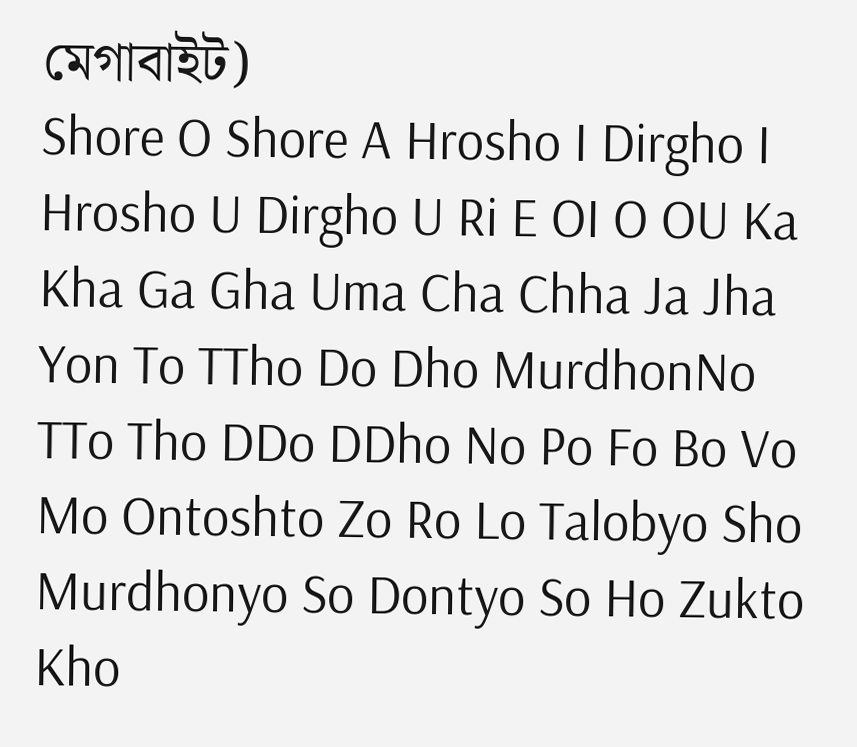মেগাবাইট)
Shore O Shore A Hrosho I Dirgho I Hrosho U Dirgho U Ri E OI O OU Ka Kha Ga Gha Uma Cha Chha Ja Jha Yon To TTho Do Dho MurdhonNo TTo Tho DDo DDho No Po Fo Bo Vo Mo Ontoshto Zo Ro Lo Talobyo Sho Murdhonyo So Dontyo So Ho Zukto Kho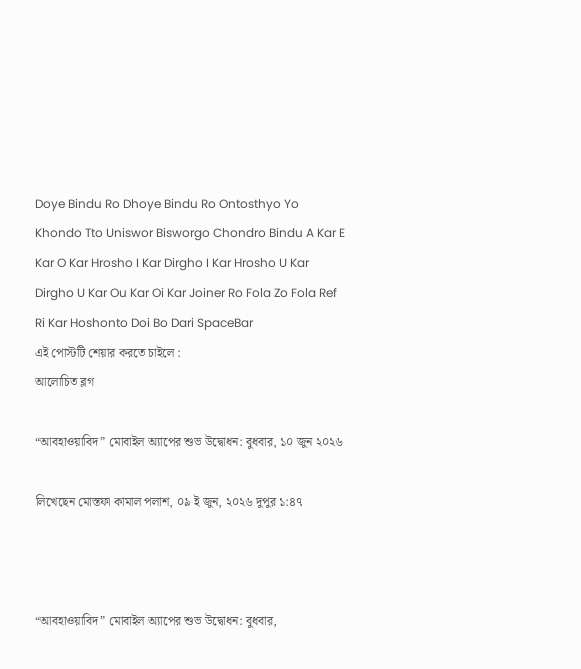Doye Bindu Ro Dhoye Bindu Ro Ontosthyo Yo Khondo Tto Uniswor Bisworgo Chondro Bindu A Kar E Kar O Kar Hrosho I Kar Dirgho I Kar Hrosho U Kar Dirgho U Kar Ou Kar Oi Kar Joiner Ro Fola Zo Fola Ref Ri Kar Hoshonto Doi Bo Dari SpaceBar
এই পোস্টটি শেয়ার করতে চাইলে :
আলোচিত ব্লগ

“আবহাওয়াবিদ” মোবাইল অ্যাপের শুভ উদ্বোধন: বুধবার, ১০ জুন ২০২৬

লিখেছেন মোস্তফা কামাল পলাশ, ০৯ ই জুন, ২০২৬ দুপুর ১:৪৭



“আবহাওয়াবিদ” মোবাইল অ্যাপের শুভ উদ্বোধন: বুধবার,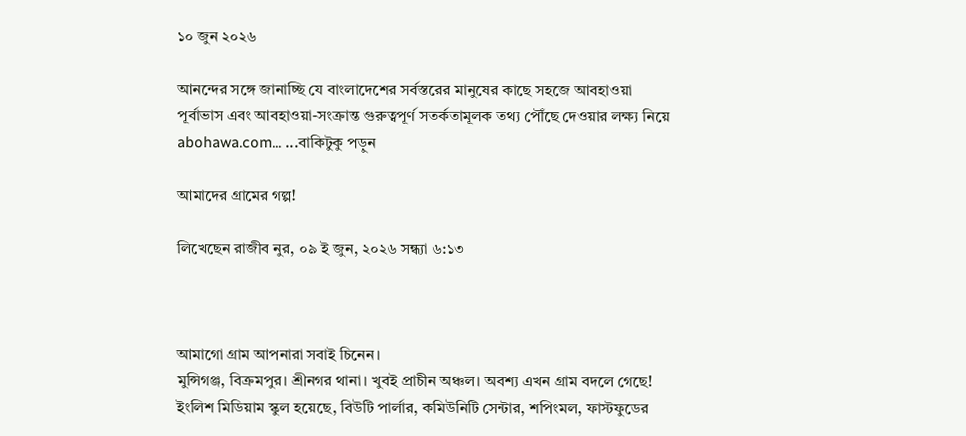১০ জুন ২০২৬

আনন্দের সঙ্গে জানাচ্ছি যে বাংলাদেশের সর্বস্তরের মানুষের কাছে সহজে আবহাওয়া পূর্বাভাস এবং আবহাওয়া-সংক্রান্ত গুরুত্বপূর্ণ সতর্কতামূলক তথ্য পৌঁছে দেওয়ার লক্ষ্য নিয়ে abohawa.com... ...বাকিটুকু পড়ুন

আমাদের গ্রামের গল্প!

লিখেছেন রাজীব নুর, ০৯ ই জুন, ২০২৬ সন্ধ্যা ৬:১৩



আমাগো গ্রাম আপনারা সবাই চিনেন।
মুন্সিগঞ্জ, বিক্রমপুর। শ্রীনগর থানা। খুবই প্রাচীন অঞ্চল। অবশ্য এখন গ্রাম বদলে গেছে! ইংলিশ মিডিয়াম স্কুল হয়েছে, বিউটি পার্লার, কমিউনিটি সেন্টার, শপিংমল, ফাস্টফুডের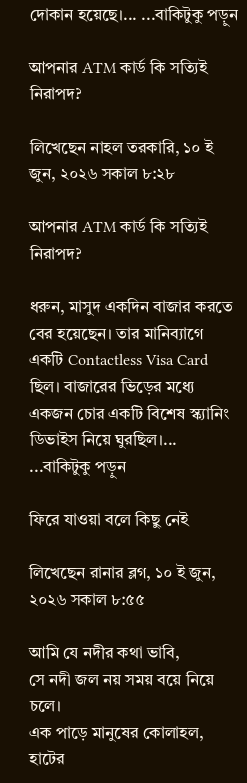দোকান হয়েছে।... ...বাকিটুকু পড়ুন

আপনার ATM কার্ড কি সত্যিই নিরাপদ?

লিখেছেন নাহল তরকারি, ১০ ই জুন, ২০২৬ সকাল ৮:২৮

আপনার ATM কার্ড কি সত্যিই নিরাপদ?

ধরুন, মাসুদ একদিন বাজার করতে বের হয়েছেন। তার মানিব্যাগে একটি Contactless Visa Card ছিল। বাজারের ভিড়ের মধ্যে একজন চোর একটি বিশেষ স্ক্যানিং ডিভাইস নিয়ে ঘুরছিল।... ...বাকিটুকু পড়ুন

ফিরে যাওয়া বলে কিছু নেই

লিখেছেন রানার ব্লগ, ১০ ই জুন, ২০২৬ সকাল ৮:৫৫

আমি যে নদীর কথা ভাবি,
সে নদী জল নয় সময় বয়ে নিয়ে চলে।
এক পাড়ে মানুষের কোলাহল,
হাটের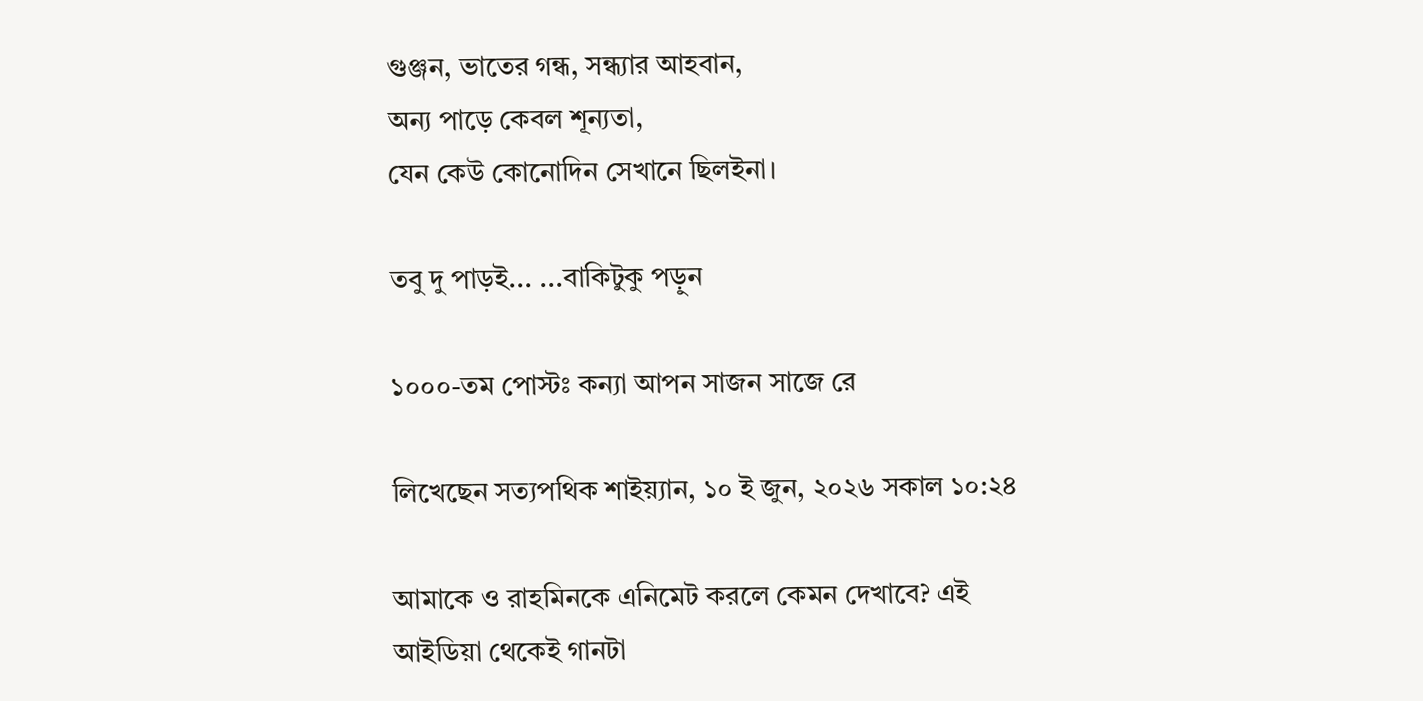গুঞ্জন, ভাতের গন্ধ, সন্ধ্যার আহবান,
অন্য পাড়ে কেবল শূন্যতা,
যেন কেউ কোনোদিন সেখানে ছিলইনা।

তবু দু পাড়ই... ...বাকিটুকু পড়ুন

১০০০-তম পোস্টঃ কন্যা আপন সাজন সাজে রে

লিখেছেন সত্যপথিক শাইয়্যান, ১০ ই জুন, ২০২৬ সকাল ১০:২৪

আমাকে ও রাহমিনকে এনিমেট করলে কেমন দেখাবে? এই আইডিয়া থেকেই গানটা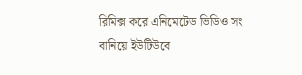রিমিক্স করে এনিমেটেড ভিডিও সং বানিয়ে ইউটিউবে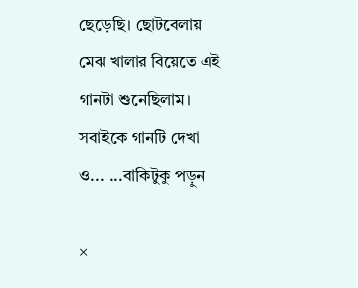ছেড়েছি। ছোটবেলায় মেঝ খালার বিয়েতে এই গানটা শুনেছিলাম। সবাইকে গানটি দেখা ও... ...বাকিটুকু পড়ুন

×